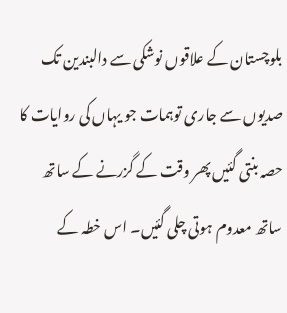بلوچستان کے علاقوں نوشکی سے دالبندین تک صدیوں سے جاری توہمات جو یہاں کی روایات کا حصہ بنتی گئیں پھر وقت کے گزرنے کے ساتھ ساتھ معدوم ہوتی چلی گئیں۔ اس خطہ کے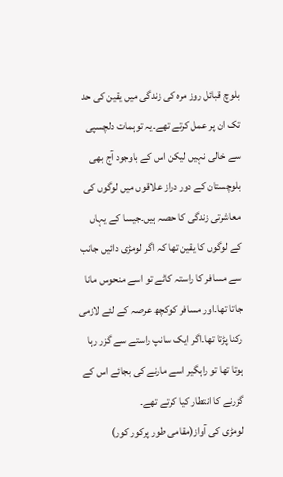بلوچ قبائل روز مرہ کی زندگی میں یقین کی حد تک ان پر عمل کرتے تھے۔یہ توہمات دلچسپی سے خالی نہیں لیکن اس کے باوجود آج بھی بلوچستان کے دور دراز علاقوں میں لوگوں کی معاشرتی زندگی کا حصہ ہیں۔جیسا کے یہاں کے لوگوں کا یقین تھا کہ اگر لومڑی دائیں جانب سے مسافر کا راستہ کاٹے تو اسے منحوس مانا جاتا تھا۔اور مسافر کوکچھ عرصہ کے لئے لازمی رکنا پڑتا تھا۔اگر ایک سانپ راستے سے گزر رہا ہوتا تھا تو راہگیر اسے مارنے کی بجائے اس کے گزرنے کا انتطار کیا کرتے تھے۔
لومڑی کی آواز(مقامی طور پرکور کور)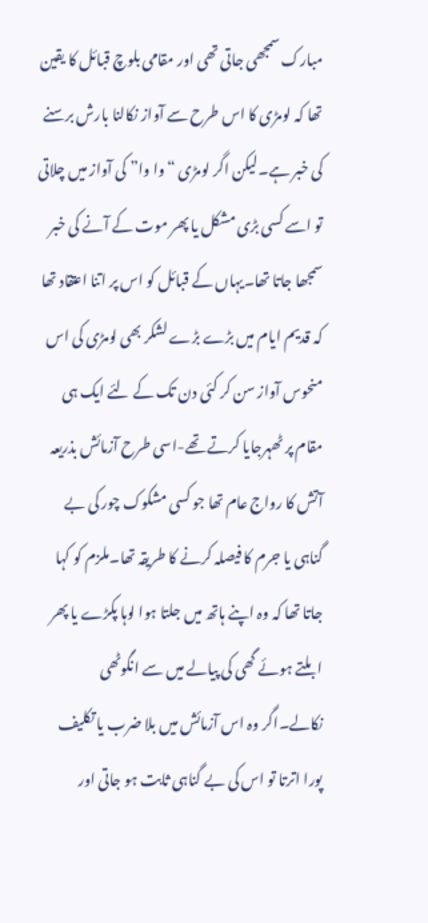مبارک سمجھی جاتی تھی اور مقامی بلوچ قبائل کا یقین تھا کہ لومڑی کا اس طرح سے آواز نکالنا بارش برسنے کی خبر ہے۔لیکن اگر لومڑی “وا وا” کی آواز میں چلاتی تو اسے کسی بڑی مشکل یا پھر موت کے آنے کی خبر سمجھا جاتا تھا۔یہاں کے قبائل کو اس پر اتنا اعتقاد تھا کہ قدیم ایام میں بڑے بڑے لشکر بھی لومڑی کی اس منحوس آواز سن کر کئی دن تک کے لئے ایک ہی مقام پر ٹھہرجایا کرتے تھے-اسی طرح آزمائش بذریعہ آتش کا رواج عام تھا جو کسی مشکوک چور کی بے گناہی یا جرم کا فیصلہ کرنے کا طریقہ تھا۔ملزم کو کہا جاتا تھا کہ وہ اپنے ہاتھ میں جلتا ہوا لوہا پکڑے یا پھر ابلتے ہوئے گھی کی پیالے میں سے انگوٹھی نکالے۔اگر وہ اس آزمائش میں بلا ضرب یا تکلیف پورا اترتا تو اس کی بے گناہی ثابت ہو جاتی اور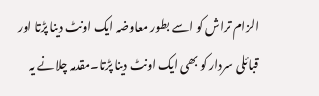الزام تراش کو اسے بطور معاوضہ ایک اونٹ دینا پڑتا اور قبائلی سردار کو بھی ایک اونٹ دینا پڑتا۔مقدمہ چلانے یہ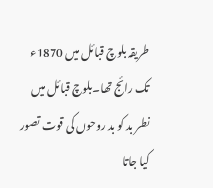طریقہ بلوچ قبائل میں 1870ء تک رائج تھا۔بلوچ قبائل میں نطر بد کو بد روحوں کی قوت تصور کیا جاتا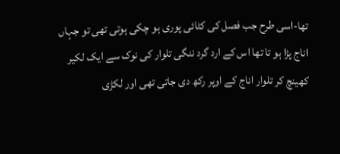تھا-اسی طرح جب فصل کی کٹائی پوری ہو چکی ہوتی تھی تو جہاں اناج پڑا ہو تا تھا اس کے ارد گرد ننگی تلوار کی نوک سے ایک لکیر کھینچ کر تلوار اناج کے اوپر رکھ دی جاتی تھی اور لکڑی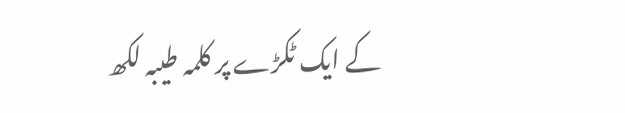کے ایک ٹکڑے پر کلمہ طیبہ لکھ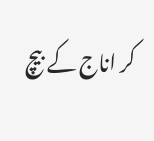کر اناج کے بیچ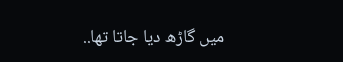میں گاڑھ دیا جاتا تھا..